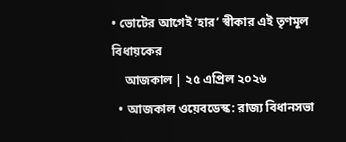• ভোটের আগেই ‘হার’ স্বীকার এই তৃণমূল বিধায়কের
    আজকাল | ২৫ এপ্রিল ২০২৬
  • আজকাল ওয়েবডেস্ক: রাজ্য বিধানসভা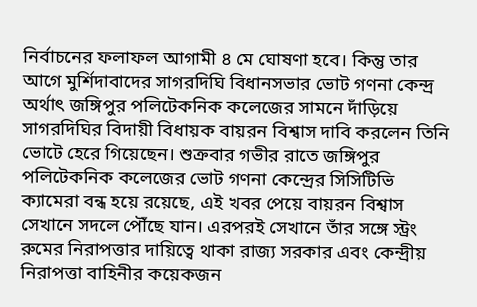নির্বাচনের ফলাফল আগামী ৪ মে ঘোষণা হবে। কিন্তু তার আগে মুর্শিদাবাদের সাগরদিঘি বিধানসভার ভোট গণনা কেন্দ্র অর্থাৎ জঙ্গিপুর পলিটেকনিক কলেজের সামনে দাঁড়িয়ে সাগরদিঘির বিদায়ী বিধায়ক বায়রন বিশ্বাস দাবি করলেন তিনি ভোটে হেরে গিয়েছেন। শুক্রবার গভীর রাতে জঙ্গিপুর পলিটেকনিক কলেজের ভোট গণনা কেন্দ্রের সিসিটিভি ক্যামেরা বন্ধ হয়ে রয়েছে, এই খবর পেয়ে বায়রন বিশ্বাস সেখানে সদলে পৌঁছে যান। এরপরই সেখানে তাঁর সঙ্গে স্ট্রং রুমের নিরাপত্তার দায়িত্বে থাকা রাজ্য সরকার এবং কেন্দ্রীয় নিরাপত্তা বাহিনীর কয়েকজন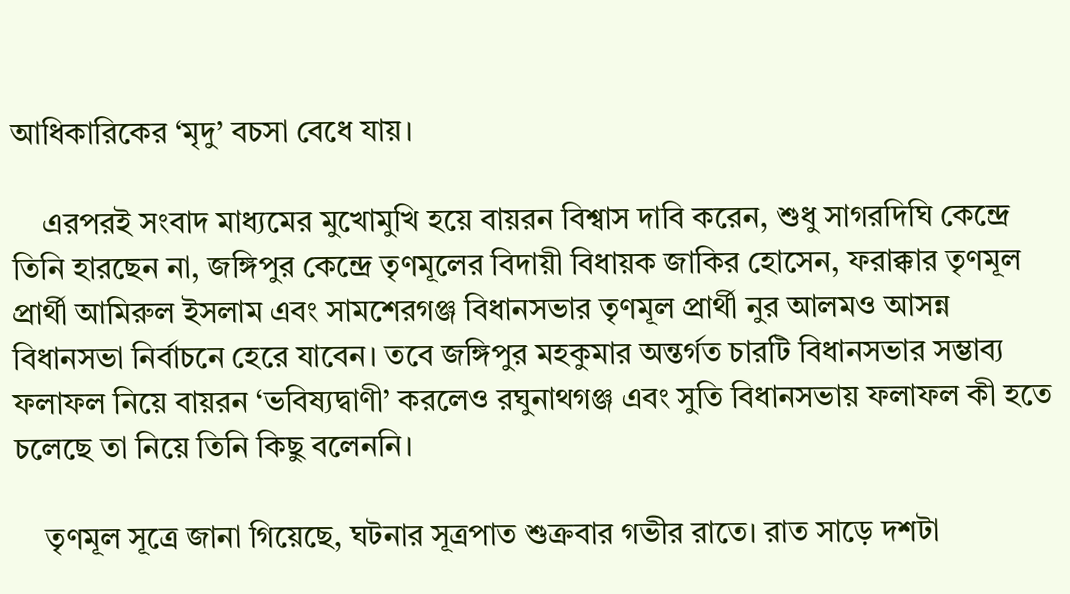আধিকারিকের ‘মৃদু’ বচসা বেধে যায়।

    এরপরই সংবাদ মাধ্যমের মুখোমুখি হয়ে বায়রন বিশ্বাস দাবি করেন, শুধু সাগরদিঘি কেন্দ্রে তিনি হারছেন না, জঙ্গিপুর কেন্দ্রে তৃণমূলের বিদায়ী বিধায়ক জাকির হোসেন, ফরাক্কার তৃণমূল প্রার্থী আমিরুল ইসলাম এবং সামশেরগঞ্জ বিধানসভার তৃণমূল প্রার্থী নুর আলমও আসন্ন বিধানসভা নির্বাচনে হেরে যাবেন। তবে জঙ্গিপুর মহকুমার অন্তর্গত চারটি বিধানসভার সম্ভাব্য ফলাফল নিয়ে বায়রন ‘ভবিষ্যদ্বাণী’ করলেও রঘুনাথগঞ্জ এবং সুতি বিধানসভায় ফলাফল কী হতে চলেছে তা নিয়ে তিনি কিছু বলেননি।

    তৃণমূল সূত্রে জানা গিয়েছে, ঘটনার সূত্রপাত শুক্রবার গভীর রাতে। রাত সাড়ে দশটা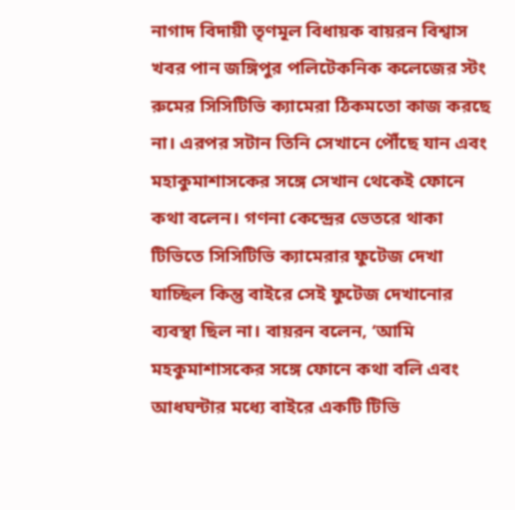নাগাদ বিদায়ী তৃণমূল বিধায়ক বায়রন বিশ্বাস খবর পান জঙ্গিপুর পলিটেকনিক কলেজের স্টং রুমের সিসিটিভি ক্যামেরা ঠিকমতো কাজ করছে না। এরপর সটান তিনি সেখানে পৌঁছে যান এবং মহাকুমাশাসকের সঙ্গে সেখান থেকেই ফোনে কথা বলেন। গণনা কেন্দ্রের ভেতরে থাকা টিভিতে সিসিটিভি ক্যামেরার ফুটেজ দেখা যাচ্ছিল কিন্তু বাইরে সেই ফুটেজ দেখানোর ব্যবস্থা ছিল না। বায়রন বলেন, ‘আমি মহকুমাশাসকের সঙ্গে ফোনে কথা বলি এবং আধঘন্টার মধ্যে বাইরে একটি টিভি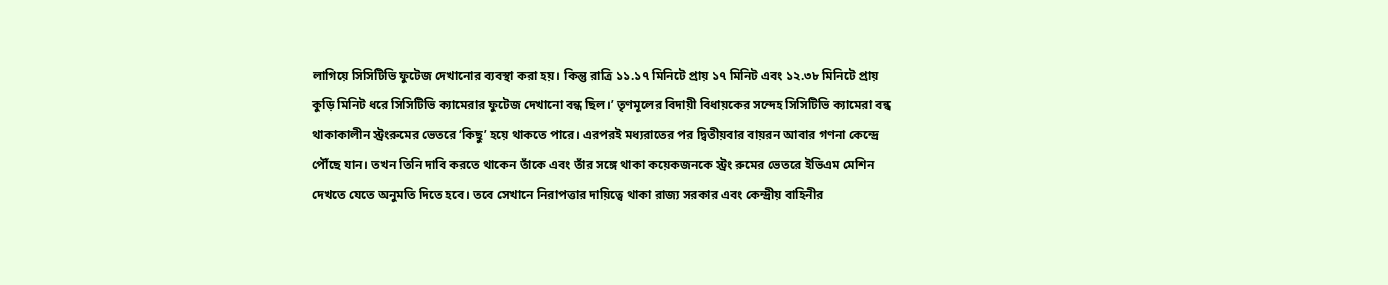লাগিয়ে সিসিটিভি ফুটেজ দেখানোর ব্যবস্থা করা হয়। কিন্তু রাত্রি ১১.১৭ মিনিটে প্রায় ১৭ মিনিট এবং ১২.৩৮ মিনিটে প্রায় কুড়ি মিনিট ধরে সিসিটিভি ক্যামেরার ফুটেজ দেখানো বন্ধ ছিল।’ তৃণমূলের বিদায়ী বিধায়কের সন্দেহ সিসিটিভি ক্যামেরা বন্ধ থাকাকালীন স্ট্রংরুমের ভেতরে ‘কিছু’ হয়ে থাকতে পারে। এরপরই মধ্যরাতের পর দ্বিতীয়বার বায়রন আবার গণনা কেন্দ্রে পৌঁছে যান। তখন তিনি দাবি করতে থাকেন তাঁকে এবং তাঁর সঙ্গে থাকা কয়েকজনকে স্ট্রং রুমের ভেতরে ইভিএম মেশিন দেখতে যেতে অনুমতি দিতে হবে। তবে সেখানে নিরাপত্তার দায়িত্বে থাকা রাজ্য সরকার এবং কেন্দ্রীয় বাহিনীর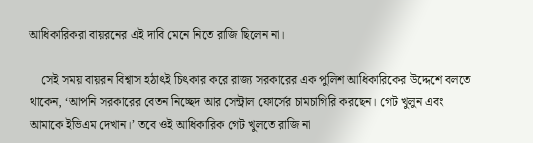আধিকারিকরা বায়রনের এই দাবি মেনে নিতে রাজি ছিলেন না।

    সেই সময় বায়রন বিশ্বাস হঠাৎই চিৎকার করে রাজ্য সরকারের এক পুলিশ আধিকারিকের উদ্দেশে বলতে থাকেন, ‘আপনি সরকারের বেতন নিচ্ছেদ আর সেন্ট্রাল ফোর্সের চামচাগিরি করছেন। গেট খুলুন এবং আমাকে ইভিএম দেখান।’ তবে ওই আধিকারিক গেট খুলতে রাজি না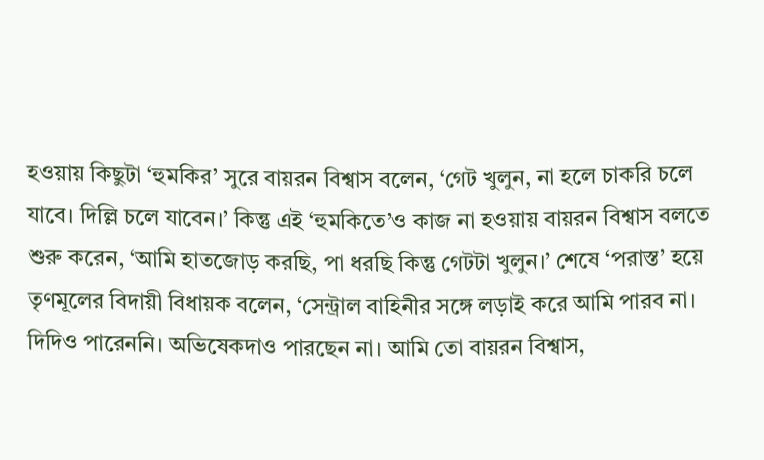হওয়ায় কিছুটা ‘হুমকির’ সুরে বায়রন বিশ্বাস বলেন, ‘গেট খুলুন, না হলে চাকরি চলে যাবে। দিল্লি চলে যাবেন।’ কিন্তু এই ‘হুমকিতে’ও কাজ না হওয়ায় বায়রন বিশ্বাস বলতে শুরু করেন, ‘আমি হাতজোড় করছি, পা ধরছি কিন্তু গেটটা খুলুন।’ শেষে ‘পরাস্ত’ হয়ে তৃণমূলের বিদায়ী বিধায়ক বলেন, ‘সেন্ট্রাল বাহিনীর সঙ্গে লড়াই করে আমি পারব না। দিদিও পারেননি। অভিষেকদাও পারছেন না। আমি তো বায়রন বিশ্বাস,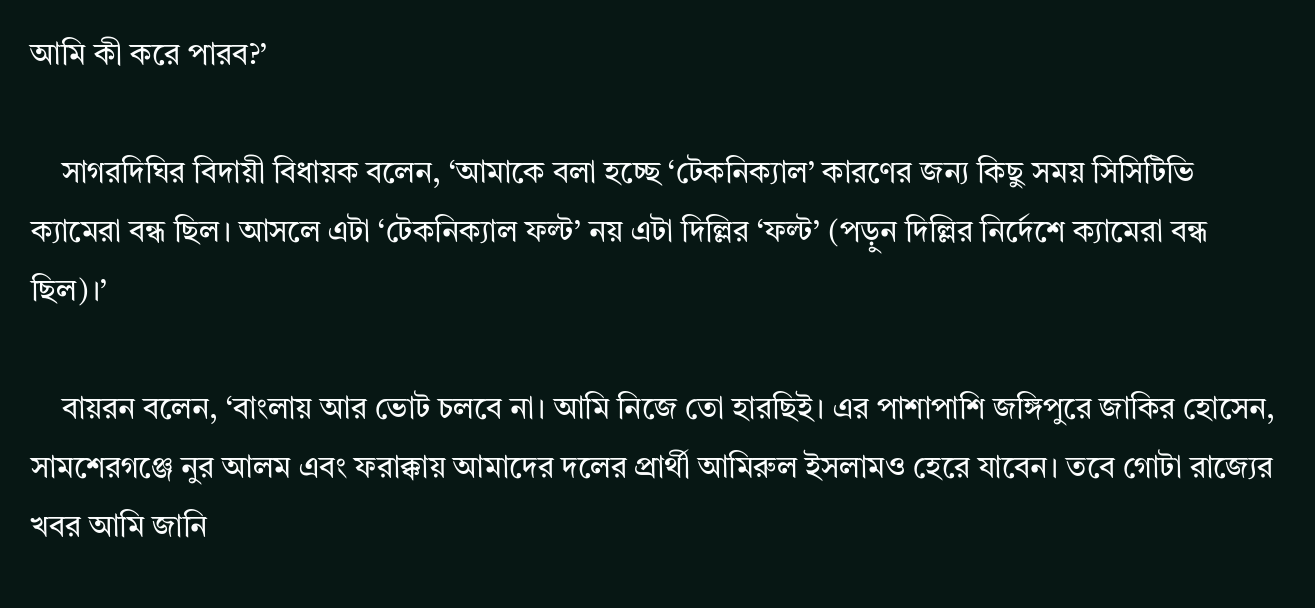আমি কী করে পারব?’

    সাগরদিঘির বিদায়ী বিধায়ক বলেন, ‘আমাকে বলা হচ্ছে ‘টেকনিক্যাল’ কারণের জন্য কিছু সময় সিসিটিভি ক্যামেরা বন্ধ ছিল। আসলে এটা ‘টেকনিক্যাল ফল্ট’ নয় এটা দিল্লির ‘ফল্ট’ (পড়ুন দিল্লির নির্দেশে ক্যামেরা বন্ধ ছিল)।’

    বায়রন বলেন, ‘বাংলায় আর ভোট চলবে না। আমি নিজে তো হারছিই। এর পাশাপাশি জঙ্গিপুরে জাকির হোসেন, সামশেরগঞ্জে নুর আলম এবং ফরাক্কায় আমাদের দলের প্রার্থী আমিরুল ইসলামও হেরে যাবেন। তবে গোটা রাজ্যের খবর আমি জানি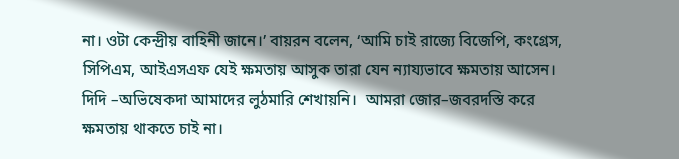না। ওটা কেন্দ্রীয় বাহিনী জানে।’ বায়রন বলেন, ‘আমি চাই রাজ্যে বিজেপি, কংগ্রেস, সিপিএম, আইএসএফ যেই ক্ষমতায় আসুক তারা যেন ন্যায্যভাবে ক্ষমতায় আসেন। দিদি –অভিষেকদা আমাদের লুঠমারি শেখায়নি।  আমরা জোর–জবরদস্তি করে ক্ষমতায় থাকতে চাই না।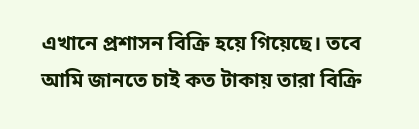এখানে প্রশাসন বিক্রি হয়ে গিয়েছে। তবে আমি জানতে চাই কত টাকায় তারা বিক্রি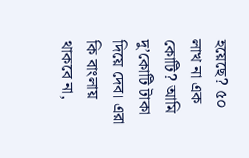হয়েছে? ৫০ লাখ না এক কোটি? আমি দু’কোটি টাকা দিয়ে দেব। এরা কি বাংলায় থাকবে না,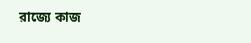রাজ্যে কাজ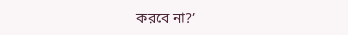করবে না?’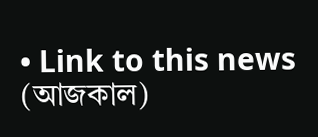• Link to this news (আজকাল)